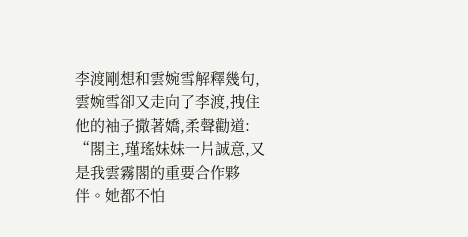李渡剛想和雲婉雪解釋幾句,
雲婉雪卻又走向了李渡,拽住他的袖子撒著嬌,柔聲勸道:
“閣主,瑾瑤妹妹一片誠意,又是我雲霧閣的重要合作夥伴。她都不怕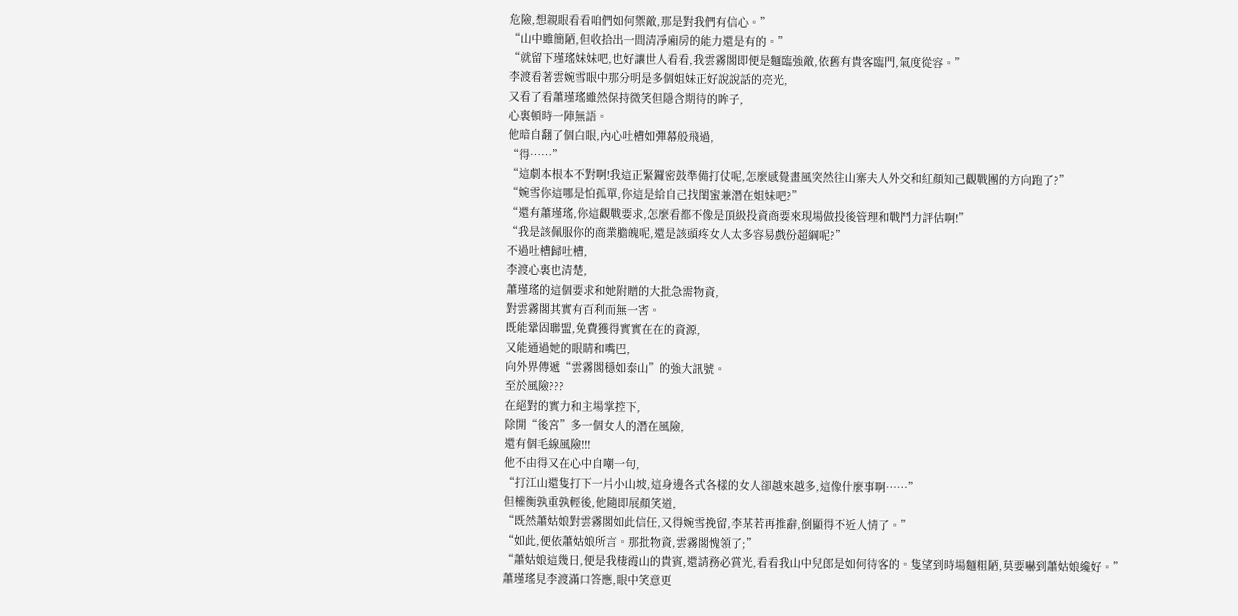危險,想親眼看看咱們如何禦敵,那是對我們有信心。”
“山中雖簡陋,但收拾出一間清凈廂房的能力還是有的。”
“就留下瑾瑤妹妹吧,也好讓世人看看,我雲霧閣即便是麵臨強敵,依舊有貴客臨門,氣度從容。”
李渡看著雲婉雪眼中那分明是多個姐妹正好說說話的亮光,
又看了看蕭瑾瑤雖然保持微笑但隱含期待的眸子,
心裏頓時一陣無語。
他暗自翻了個白眼,內心吐槽如彈幕般飛過,
“得……”
“這劇本根本不對啊!我這正緊鑼密鼓準備打仗呢,怎麼感覺畫風突然往山寨夫人外交和紅顏知己觀戰團的方向跑了?”
“婉雪你這哪是怕孤單,你這是給自己找閨蜜兼潛在姐妹吧?”
“還有蕭瑾瑤,你這觀戰要求,怎麼看都不像是頂級投資商要來現場做投後管理和戰鬥力評估啊!”
“我是該佩服你的商業膽魄呢,還是該頭疼女人太多容易戲份超綱呢?”
不過吐槽歸吐槽,
李渡心裏也清楚,
蕭瑾瑤的這個要求和她附贈的大批急需物資,
對雲霧閣其實有百利而無一害。
既能鞏固聯盟,免費獲得實實在在的資源,
又能通過她的眼睛和嘴巴,
向外界傳遞“雲霧閣穩如泰山”的強大訊號。
至於風險???
在絕對的實力和主場掌控下,
除開“後宮”多一個女人的潛在風險,
還有個毛線風險!!!
他不由得又在心中自嘲一句,
“打江山還隻打下一片小山坡,這身邊各式各樣的女人卻越來越多,這像什麼事啊……”
但權衡孰重孰輕後,他隨即展顏笑道,
“既然蕭姑娘對雲霧閣如此信任,又得婉雪挽留,李某若再推辭,倒顯得不近人情了。”
“如此,便依蕭姑娘所言。那批物資,雲霧閣愧領了;”
“蕭姑娘這幾日,便是我棲霞山的貴賓,還請務必賞光,看看我山中兒郎是如何待客的。隻望到時場麵粗陋,莫要嚇到蕭姑娘纔好。”
蕭瑾瑤見李渡滿口答應,眼中笑意更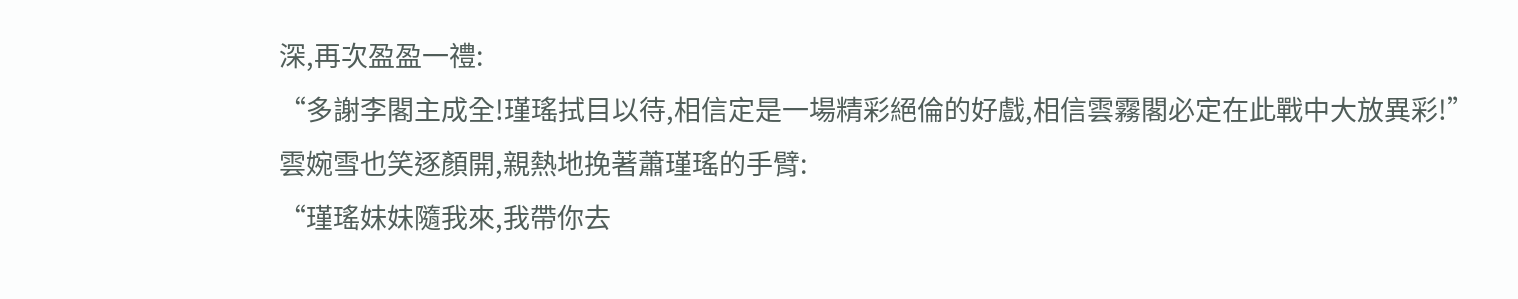深,再次盈盈一禮:
“多謝李閣主成全!瑾瑤拭目以待,相信定是一場精彩絕倫的好戲,相信雲霧閣必定在此戰中大放異彩!”
雲婉雪也笑逐顏開,親熱地挽著蕭瑾瑤的手臂:
“瑾瑤妹妹隨我來,我帶你去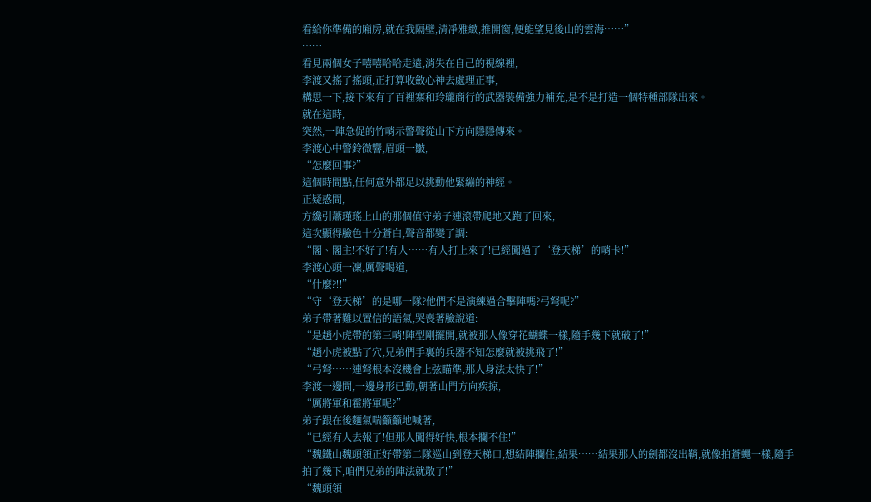看給你準備的廂房,就在我隔壁,清凈雅緻,推開窗,便能望見後山的雲海……”
……
看見兩個女子嘻嘻哈哈走遠,消失在自己的視線裡,
李渡又搖了搖頭,正打算收斂心神去處理正事,
構思一下,接下來有了百裡寨和玲瓏商行的武器裝備強力補充,是不是打造一個特種部隊出來。
就在這時,
突然,一陣急促的竹哨示警聲從山下方向隱隱傳來。
李渡心中警鈴微響,眉頭一皺,
“怎麼回事?”
這個時間點,任何意外都足以挑動他緊繃的神經。
正疑惑間,
方纔引蕭瑾瑤上山的那個值守弟子連滾帶爬地又跑了回來,
這次顯得臉色十分蒼白,聲音都變了調:
“閣、閣主!不好了!有人……有人打上來了!已經闖過了‘登天梯’的哨卡!”
李渡心頭一凜,厲聲喝道,
“什麼?!!”
“守‘登天梯’的是哪一隊?他們不是演練過合擊陣嗎?弓弩呢?”
弟子帶著難以置信的語氣,哭喪著臉說道:
“是趙小虎帶的第三哨!陣型剛擺開,就被那人像穿花蝴蝶一樣,隨手幾下就破了!”
“趙小虎被點了穴,兄弟們手裏的兵器不知怎麼就被挑飛了!”
“弓弩……連弩根本沒機會上弦瞄準,那人身法太快了!”
李渡一邊問,一邊身形已動,朝著山門方向疾掠,
“厲將軍和霍將軍呢?”
弟子跟在後麵氣喘籲籲地喊著,
“已經有人去報了!但那人闖得好快,根本攔不住!”
“魏鐵山魏頭領正好帶第二隊巡山到登天梯口,想結陣攔住,結果……結果那人的劍都沒出鞘,就像拍蒼蠅一樣,隨手拍了幾下,咱們兄弟的陣法就散了!”
“魏頭領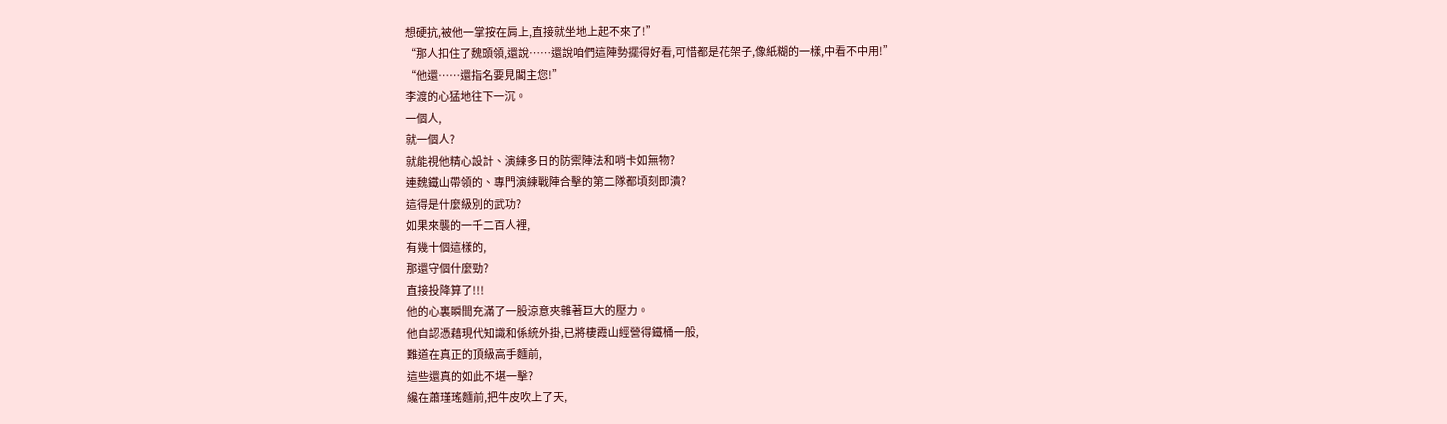想硬抗,被他一掌按在肩上,直接就坐地上起不來了!”
“那人扣住了魏頭領,還說……還說咱們這陣勢擺得好看,可惜都是花架子,像紙糊的一樣,中看不中用!”
“他還……還指名要見閣主您!”
李渡的心猛地往下一沉。
一個人,
就一個人?
就能視他精心設計、演練多日的防禦陣法和哨卡如無物?
連魏鐵山帶領的、專門演練戰陣合擊的第二隊都頃刻即潰?
這得是什麼級別的武功?
如果來襲的一千二百人裡,
有幾十個這樣的,
那還守個什麼勁?
直接投降算了!!!
他的心裏瞬間充滿了一股涼意夾雜著巨大的壓力。
他自認憑藉現代知識和係統外掛,已將棲霞山經營得鐵桶一般,
難道在真正的頂級高手麵前,
這些還真的如此不堪一擊?
纔在蕭瑾瑤麵前,把牛皮吹上了天,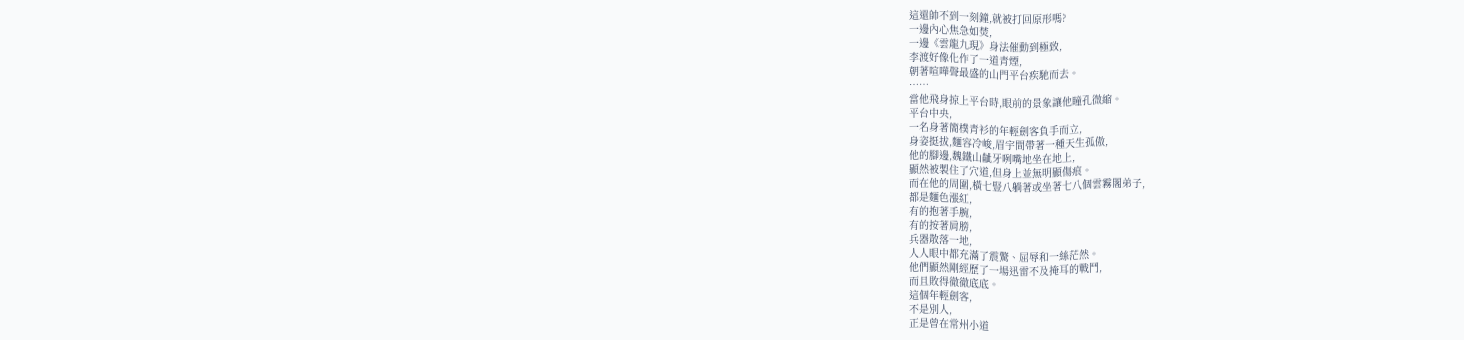這還帥不到一刻鐘,就被打回原形嗎?
一邊內心焦急如焚,
一邊《雲龍九現》身法催動到極致,
李渡好像化作了一道青煙,
朝著喧嘩聲最盛的山門平台疾馳而去。
……
當他飛身掠上平台時,眼前的景象讓他瞳孔微縮。
平台中央,
一名身著簡樸青衫的年輕劍客負手而立,
身姿挺拔,麵容冷峻,眉宇間帶著一種天生孤傲,
他的腳邊,魏鐵山齜牙咧嘴地坐在地上,
顯然被製住了穴道,但身上並無明顯傷痕。
而在他的周圍,橫七豎八躺著或坐著七八個雲霧閣弟子,
都是麵色漲紅,
有的抱著手腕,
有的按著肩膀,
兵器散落一地,
人人眼中都充滿了震驚、屈辱和一絲茫然。
他們顯然剛經歷了一場迅雷不及掩耳的戰鬥,
而且敗得徹徹底底。
這個年輕劍客,
不是別人,
正是曾在常州小道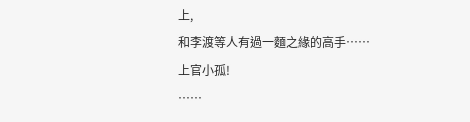上,
和李渡等人有過一麵之緣的高手……
上官小孤!
……